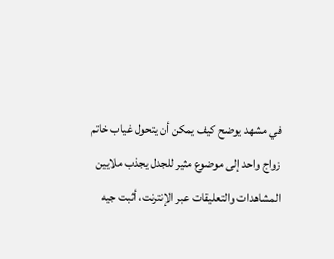في مشهد يوضح كيف يمكن أن يتحول غياب خاتم زواج واحد إلى موضوع مثير للجدل يجذب ملايين المشاهدات والتعليقات عبر الإنترنت، أثبت جيه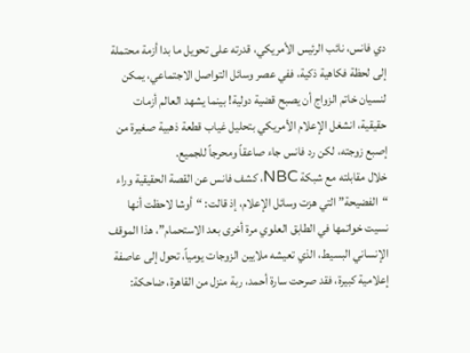دي فانس، نائب الرئيس الأمريكي، قدرته على تحويل ما بدا أزمة محتملة إلى لحظة فكاهية ذكية، ففي عصر وسائل التواصل الاجتماعي، يمكن لنسيان خاتم الزواج أن يصبح قضية دولية! بينما يشهد العالم أزمات حقيقية، انشغل الإعلام الأمريكي بتحليل غياب قطعة ذهبية صغيرة من إصبع زوجته، لكن رد فانس جاء صاعقاً ومحرجاً للجميع.
خلال مقابلته مع شبكة NBC، كشف فانس عن القصة الحقيقية وراء “الفضيحة” التي هزت وسائل الإعلام، إذ قالت: “أوشا لاحظت أنها نسيت خواتمها في الطابق العلوي مرة أخرى بعد الاستحمام”، هذا الموقف الإنساني البسيط، الذي تعيشه ملايين الزوجات يومياً، تحول إلى عاصفة إعلامية كبيرة، فقد صرحت سارة أحمد، ربة منزل من القاهرة، ضاحكة: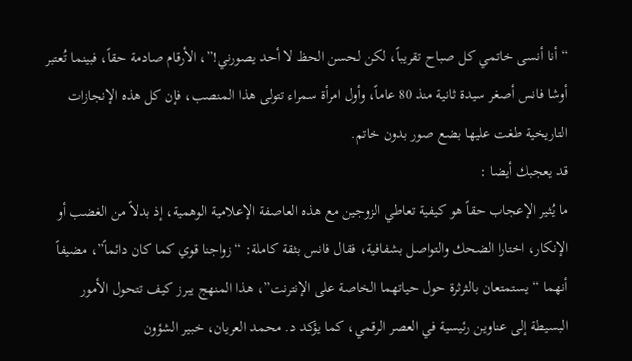“أنا أنسى خاتمي كل صباح تقريباً، لكن لحسن الحظ لا أحد يصورني!”، الأرقام صادمة حقاً، فبينما تُعتبر أوشا فانس أصغر سيدة ثانية منذ 80 عاماً، وأول امرأة سمراء تتولى هذا المنصب، فإن كل هذه الإنجازات التاريخية طغت عليها بضع صور بدون خاتم.
قد يعجبك أيضا :
ما يُثير الإعجاب حقاً هو كيفية تعاطي الزوجين مع هذه العاصفة الإعلامية الوهمية، إذ بدلاً من الغضب أو الإنكار، اختارا الضحك والتواصل بشفافية، فقال فانس بثقة كاملة: “زواجنا قوي كما كان دائماً”، مضيفاً أنهما “يستمتعان بالثرثرة حول حياتهما الخاصة على الإنترنت”، هذا المنهج يبرز كيف تتحول الأمور البسيطة إلى عناوين رئيسية في العصر الرقمي، كما يؤكد د. محمد العريان، خبير الشؤون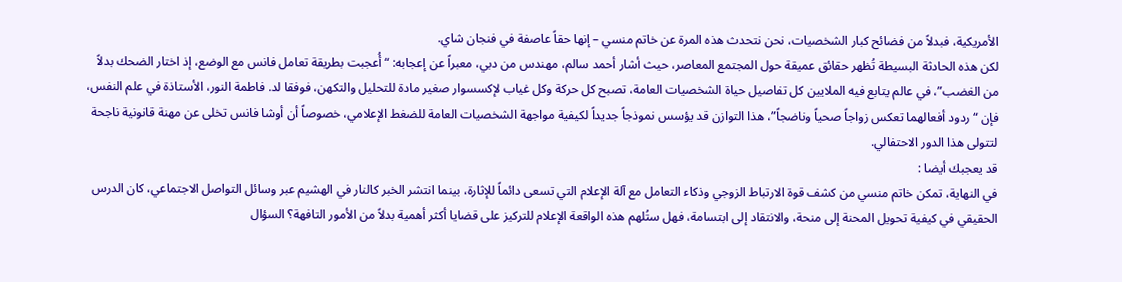الأمريكية، فبدلاً من فضائح كبار الشخصيات، نحن نتحدث هذه المرة عن خاتم منسي – إنها حقاً عاصفة في فنجان شاي.
لكن هذه الحادثة البسيطة تُظهر حقائق عميقة حول المجتمع المعاصر، حيث أشار أحمد سالم، مهندس من دبي، معبراً عن إعجابه: “أُعجبت بطريقة تعامل فانس مع الوضع، إذ اختار الضحك بدلاً من الغضب”، في عالم يتابع فيه الملايين كل تفاصيل حياة الشخصيات العامة، تصبح كل حركة وكل غياب لإكسسوار صغير مادة للتحليل والتكهن، فوفقا لد. فاطمة النور، الأستاذة في علم النفس، فإن “ردود أفعالهما تعكس زواجاً صحياً وناضجاً”، هذا التوازن قد يؤسس نموذجاً جديداً لكيفية مواجهة الشخصيات العامة للضغط الإعلامي، خصوصاً أن أوشا فانس تخلى عن مهنة قانونية ناجحة لتتولى هذا الدور الاحتفالي.
قد يعجبك أيضا :
في النهاية، تمكن خاتم منسي من كشف قوة الارتباط الزوجي وذكاء التعامل مع آلة الإعلام التي تسعى دائماً للإثارة، بينما انتشر الخبر كالنار في الهشيم عبر وسائل التواصل الاجتماعي، كان الدرس الحقيقي في كيفية تحويل المحنة إلى منحة، والانتقاد إلى ابتسامة، فهل ستُلهم هذه الواقعة الإعلام للتركيز على قضايا أكثر أهمية بدلاً من الأمور التافهة؟ السؤال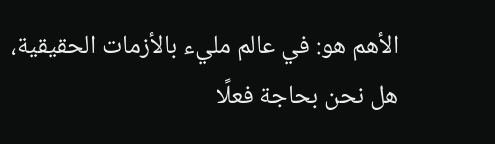الأهم هو: في عالم مليء بالأزمات الحقيقية، هل نحن بحاجة فعلًا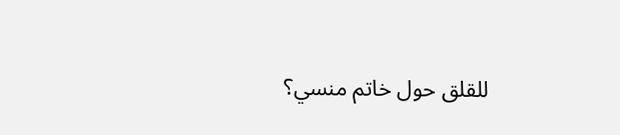للقلق حول خاتم منسي؟